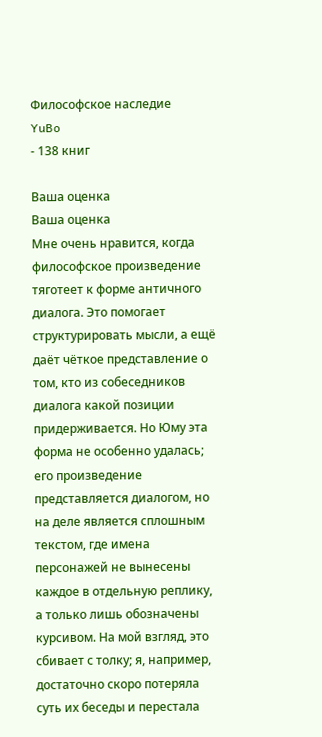Философское наследие
YuBo
- 138 книг

Ваша оценка
Ваша оценка
Мне очень нравится, когда философское произведение тяготеет к форме античного диалога. Это помогает структурировать мысли, а ещё даёт чёткое представление о том, кто из собеседников диалога какой позиции придерживается. Но Юму эта форма не особенно удалась; его произведение представляется диалогом, но на деле является сплошным текстом, где имена персонажей не вынесены каждое в отдельную реплику, а только лишь обозначены курсивом. На мой взгляд, это сбивает с толку; я, например, достаточно скоро потеряла суть их беседы и перестала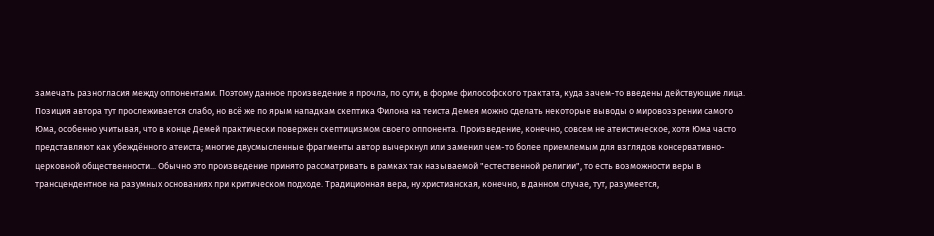замечать разногласия между оппонентами. Поэтому данное произведение я прочла, по сути, в форме философского трактата, куда зачем-то введены действующие лица.
Позиция автора тут прослеживается слабо, но всё же по ярым нападкам скептика Филона на теиста Демея можно сделать некоторые выводы о мировоззрении самого Юма, особенно учитывая, что в конце Демей практически повержен скептицизмом своего оппонента. Произведение, конечно, совсем не атеистическое, хотя Юма часто представляют как убеждённого атеиста; многие двусмысленные фрагменты автор вычеркнул или заменил чем-то более приемлемым для взглядов консервативно-церковной общественности... Обычно это произведение принято рассматривать в рамках так называемой "естественной религии", то есть возможности веры в трансцендентное на разумных основаниях при критическом подходе. Традиционная вера, ну христианская, конечно, в данном случае, тут, разумеется,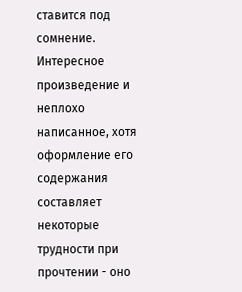ставится под сомнение. Интересное произведение и неплохо написанное, хотя оформление его содержания составляет некоторые трудности при прочтении - оно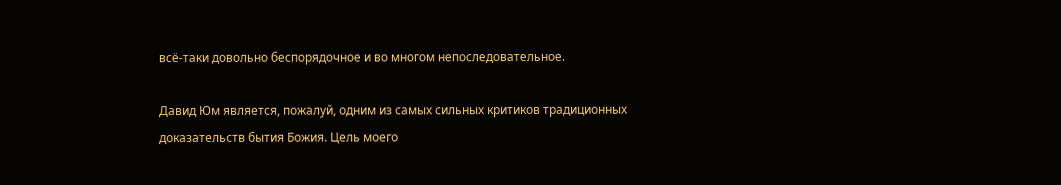всё-таки довольно беспорядочное и во многом непоследовательное.

Давид Юм является, пожалуй, одним из самых сильных критиков традиционных доказательств бытия Божия. Цель моего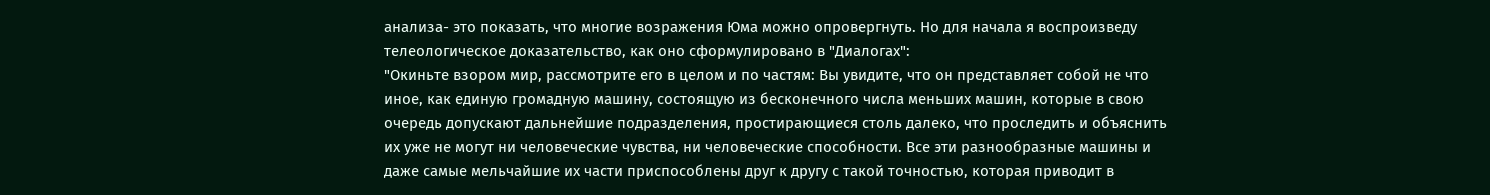анализа- это показать, что многие возражения Юма можно опровергнуть. Но для начала я воспроизведу телеологическое доказательство, как оно сформулировано в "Диалогах":
"Окиньте взором мир, рассмотрите его в целом и по частям: Вы увидите, что он представляет собой не что иное, как единую громадную машину, состоящую из бесконечного числа меньших машин, которые в свою очередь допускают дальнейшие подразделения, простирающиеся столь далеко, что проследить и объяснить их уже не могут ни человеческие чувства, ни человеческие способности. Все эти разнообразные машины и даже самые мельчайшие их части приспособлены друг к другу с такой точностью, которая приводит в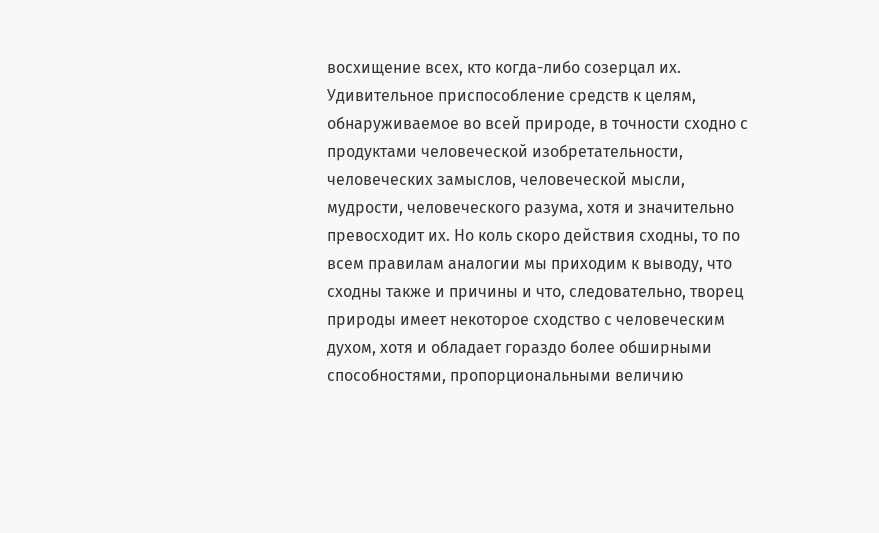восхищение всех, кто когда-либо созерцал их. Удивительное приспособление средств к целям, обнаруживаемое во всей природе, в точности сходно с продуктами человеческой изобретательности, человеческих замыслов, человеческой мысли, мудрости, человеческого разума, хотя и значительно превосходит их. Но коль скоро действия сходны, то по всем правилам аналогии мы приходим к выводу, что сходны также и причины и что, следовательно, творец природы имеет некоторое сходство с человеческим духом, хотя и обладает гораздо более обширными способностями, пропорциональными величию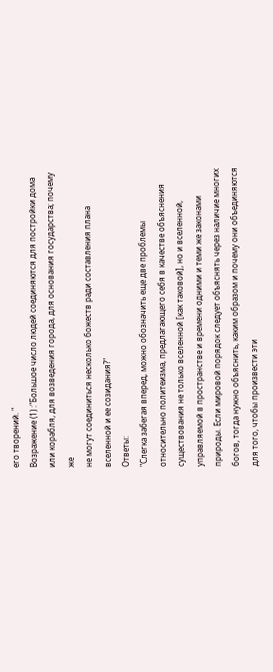его творений. "
Возражение (1) :"Большое число людей соединяются для постройки дома или корабля, для возведения города, для основания государства; почему же
не могут соединиться несколько божеств ради составления плана
вселенной и ее созидания?"
Ответы:
"Слегка забегая вперед, можно обозначить еще две проблемы
относительно политеизма, предлагающего себя в качестве объяснения существования не только вселенной [как таковой], но и вселенной, управляемой в пространстве и времени одними и теми же законами природы. Если мировой порядок следует объяснять через наличие многих богов, тогда нужно объяснить, каким образом и почему они объединяются для того, чтобы произвести эти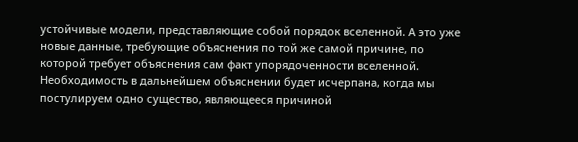устойчивые модели, представляющие собой порядок вселенной. А это уже новые данные, требующие объяснения по той же самой причине, по которой требует объяснения сам факт упорядоченности вселенной. Необходимость в дальнейшем объяснении будет исчерпана, когда мы постулируем одно существо, являющееся причиной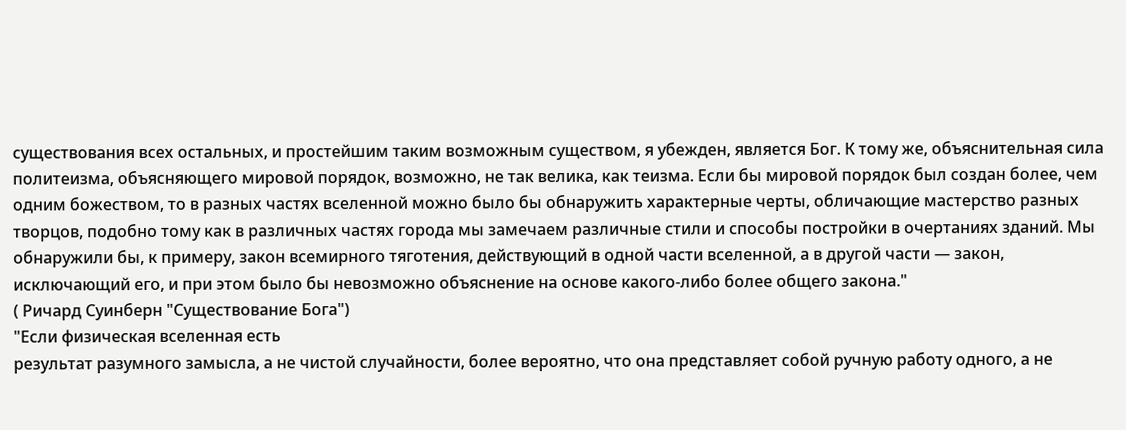существования всех остальных, и простейшим таким возможным существом, я убежден, является Бог. К тому же, объяснительная сила политеизма, объясняющего мировой порядок, возможно, не так велика, как теизма. Если бы мировой порядок был создан более, чем одним божеством, то в разных частях вселенной можно было бы обнаружить характерные черты, обличающие мастерство разных творцов, подобно тому как в различных частях города мы замечаем различные стили и способы постройки в очертаниях зданий. Мы обнаружили бы, к примеру, закон всемирного тяготения, действующий в одной части вселенной, а в другой части — закон, исключающий его, и при этом было бы невозможно объяснение на основе какого-либо более общего закона."
( Ричард Суинберн "Существование Бога")
"Если физическая вселенная есть
результат разумного замысла, а не чистой случайности, более вероятно, что она представляет собой ручную работу одного, а не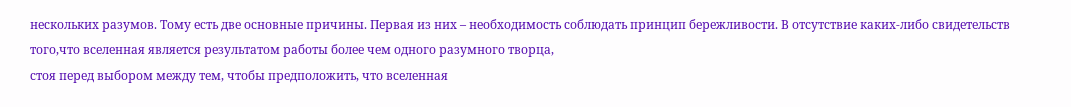нескольких разумов. Тому есть две основные причины. Первая из них – необходимость соблюдать принцип бережливости. В отсутствие каких-либо свидетельств того,что вселенная является результатом работы более чем одного разумного творца,
стоя перед выбором между тем, чтобы предположить, что вселенная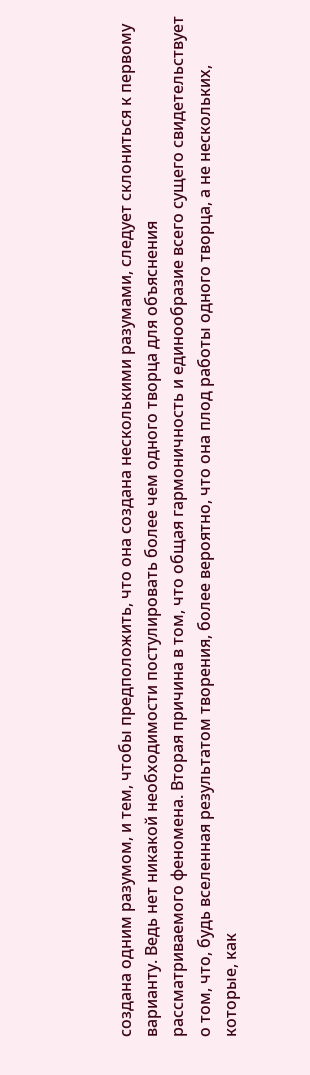создана одним разумом, и тем, чтобы предположить, что она создана несколькими разумами, следует склониться к первому варианту. Ведь нет никакой необходимости постулировать более чем одного творца для объяснения
рассматриваемого феномена. Вторая причина в том, что общая гармоничность и единообразие всего сущего свидетельствует о том, что, будь вселенная результатом творения, более вероятно, что она плод работы одного творца, а не нескольких, которые, как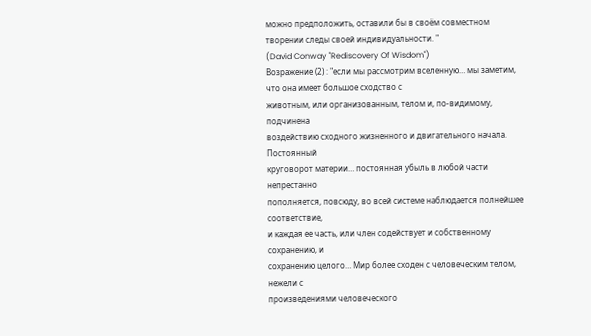можно предположить, оставили бы в своём совместном творении следы своей индивидуальности. "
(David Conway "Rediscovery Of Wisdom")
Возражение (2) : "если мы рассмотрим вселенную… мы заметим, что она имеет большое сходство с
животным, или организованным, телом и, по-видимому, подчинена
воздействию сходного жизненного и двигательного начала. Постоянный
круговорот материи… постоянная убыль в любой части непрестанно
пополняется, повсюду, во всей системе наблюдается полнейшее соответствие,
и каждая ее часть, или член содействует и собственному сохранению, и
сохранению целого… Мир более сходен с человеческим телом, нежели с
произведениями человеческого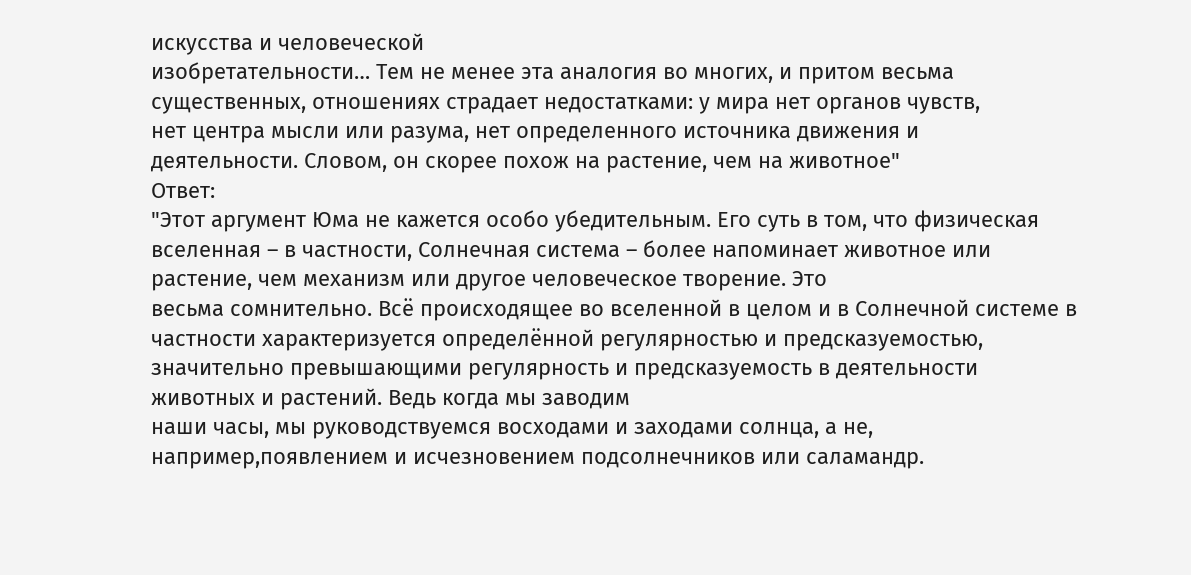искусства и человеческой
изобретательности… Тем не менее эта аналогия во многих, и притом весьма
существенных, отношениях страдает недостатками: у мира нет органов чувств,
нет центра мысли или разума, нет определенного источника движения и
деятельности. Словом, он скорее похож на растение, чем на животное"
Ответ:
"Этот аргумент Юма не кажется особо убедительным. Его суть в том, что физическая вселенная – в частности, Солнечная система – более напоминает животное или растение, чем механизм или другое человеческое творение. Это
весьма сомнительно. Всё происходящее во вселенной в целом и в Солнечной системе в частности характеризуется определённой регулярностью и предсказуемостью, значительно превышающими регулярность и предсказуемость в деятельности животных и растений. Ведь когда мы заводим
наши часы, мы руководствуемся восходами и заходами солнца, а не, например,появлением и исчезновением подсолнечников или саламандр.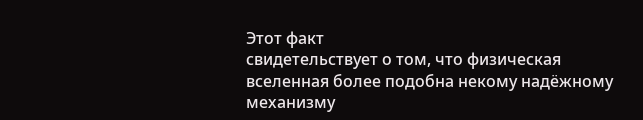Этот факт
свидетельствует о том, что физическая вселенная более подобна некому надёжному механизму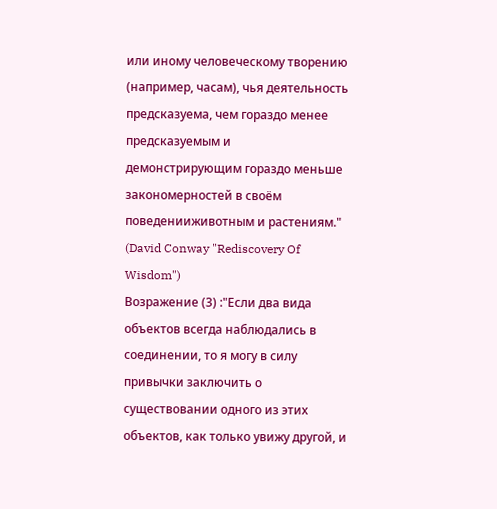или иному человеческому творению (например, часам), чья деятельность предсказуема, чем гораздо менее предсказуемым и
демонстрирующим гораздо меньше закономерностей в своём поведенииживотным и растениям."
(David Conway "Rediscovery Of Wisdom")
Возражение (3) :"Если два вида объектов всегда наблюдались в соединении, то я могу в силу привычки заключить о существовании одного из этих объектов, как только увижу другой, и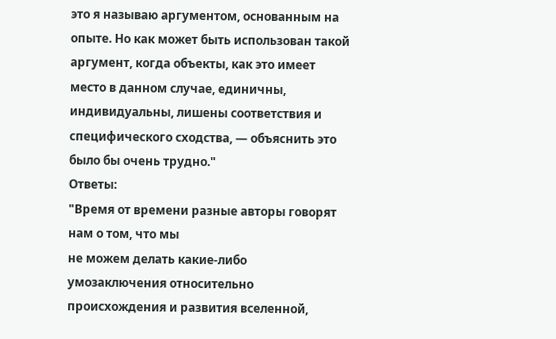это я называю аргументом, основанным на опыте. Но как может быть использован такой аргумент, когда объекты, как это имеет место в данном случае, единичны, индивидуальны, лишены соответствия и специфического сходства, — объяснить это было бы очень трудно."
Ответы:
"Время от времени разные авторы говорят нам о том, что мы
не можем делать какие-либо умозаключения относительно происхождения и развития вселенной,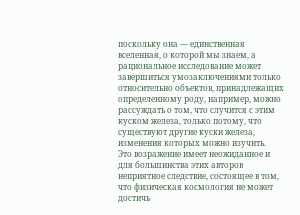поскольку она — единственная вселенная, о которой мы знаем, а рациональное исследование может завершиться умозаключениями только относительно объектов, принадлежащих определенному роду, например, можно рассуждать о том, что случится с этим куском железа, только потому, что существуют другие куски железа, изменения которых можно изучить.
Это возражение имеет неожиданное и для большинства этих авторов неприятное следствие, состоящее в том, что физическая космология не может достичь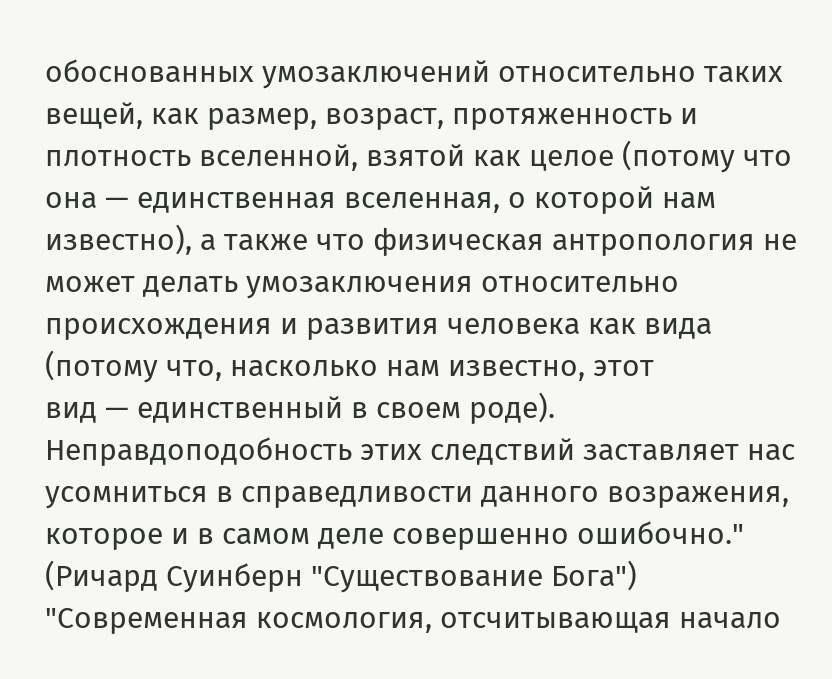обоснованных умозаключений относительно таких вещей, как размер, возраст, протяженность и плотность вселенной, взятой как целое (потому что она — единственная вселенная, о которой нам известно), а также что физическая антропология не может делать умозаключения относительно происхождения и развития человека как вида (потому что, насколько нам известно, этот
вид — единственный в своем роде). Неправдоподобность этих следствий заставляет нас усомниться в справедливости данного возражения, которое и в самом деле совершенно ошибочно."
(Ричард Суинберн "Существование Бога")
"Современная космология, отсчитывающая начало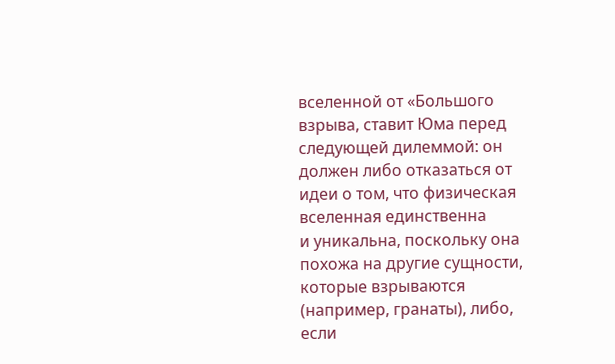вселенной от «Большого взрыва, ставит Юма перед следующей дилеммой: он должен либо отказаться от идеи о том, что физическая вселенная единственна
и уникальна, поскольку она похожа на другие сущности, которые взрываются (например, гранаты), либо, если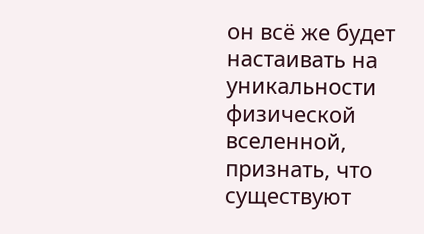он всё же будет настаивать на уникальности физической вселенной, признать, что существуют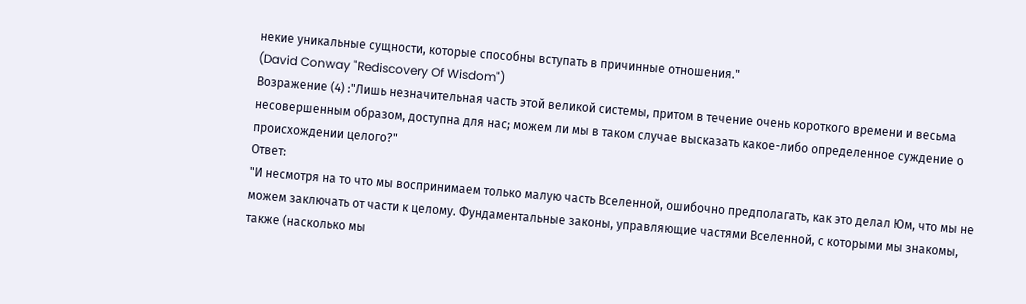некие уникальные сущности, которые способны вступать в причинные отношения."
(David Conway "Rediscovery Of Wisdom")
Возражение (4) :"Лишь незначительная часть этой великой системы, притом в течение очень короткого времени и весьма несовершенным образом, доступна для нас; можем ли мы в таком случае высказать какое-либо определенное суждение о происхождении целого?"
Ответ:
"И несмотря на то что мы воспринимаем только малую часть Вселенной, ошибочно предполагать, как это делал Юм, что мы не можем заключать от части к целому. Фундаментальные законы, управляющие частями Вселенной, с которыми мы знакомы, также (насколько мы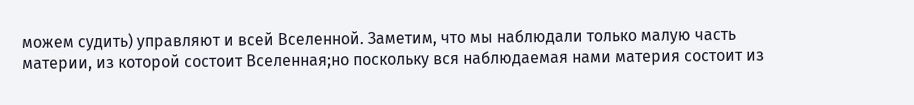можем судить) управляют и всей Вселенной. Заметим, что мы наблюдали только малую часть материи, из которой состоит Вселенная;но поскольку вся наблюдаемая нами материя состоит из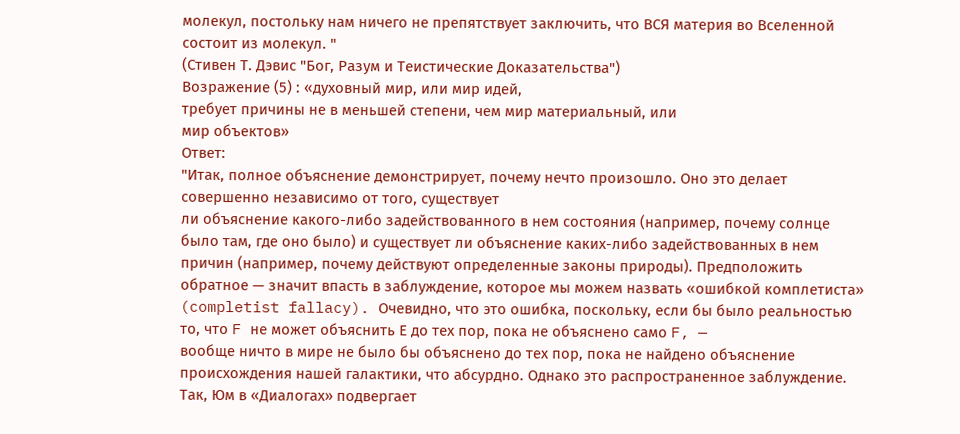молекул, постольку нам ничего не препятствует заключить, что ВСЯ материя во Вселенной состоит из молекул. "
(Стивен Т. Дэвис "Бог, Разум и Теистические Доказательства")
Возражение (5) : «духовный мир, или мир идей,
требует причины не в меньшей степени, чем мир материальный, или
мир объектов»
Ответ:
"Итак, полное объяснение демонстрирует, почему нечто произошло. Оно это делает совершенно независимо от того, существует
ли объяснение какого-либо задействованного в нем состояния (например, почему солнце было там, где оно было) и существует ли объяснение каких-либо задействованных в нем причин (например, почему действуют определенные законы природы). Предположить обратное — значит впасть в заблуждение, которое мы можем назвать «ошибкой комплетиста» (completist fallacy). Очевидно, что это ошибка, поскольку, если бы было реальностью то, что F не может объяснить Е до тех пор, пока не объяснено само F, —
вообще ничто в мире не было бы объяснено до тех пор, пока не найдено объяснение происхождения нашей галактики, что абсурдно. Однако это распространенное заблуждение. Так, Юм в «Диалогах» подвергает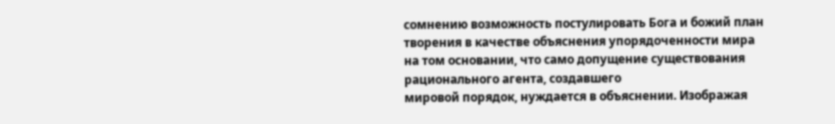сомнению возможность постулировать Бога и божий план творения в качестве объяснения упорядоченности мира на том основании, что само допущение существования рационального агента, создавшего
мировой порядок, нуждается в объяснении. Изображая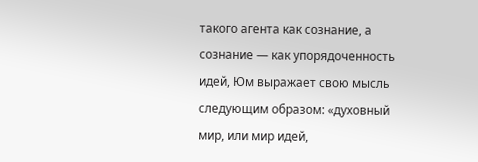такого агента как сознание, а сознание — как упорядоченность идей, Юм выражает свою мысль следующим образом: «духовный мир, или мир идей,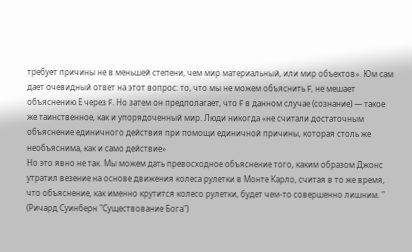требует причины не в меньшей степени, чем мир материальный, или мир объектов». Юм сам дает очевидный ответ на этот вопрос: то, что мы не можем объяснить F, не мешает объяснению Е через F. Но затем он предполагает, что F в данном случае (сознание) — такое же таинственное, как и упорядоченный мир. Люди никогда «не считали достаточным объяснение единичного действия при помощи единичной причины, которая столь же необъяснима, как и само действие»
Но это явно не так. Мы можем дать превосходное объяснение того, каким образом Джонс утратил везение на основе движения колеса рулетки в Монте Карло, считая в то же время, что объяснение, как именно крутится колесо рулетки, будет чем-то совершенно лишним. "
(Ричард Суинберн "Существование Бога")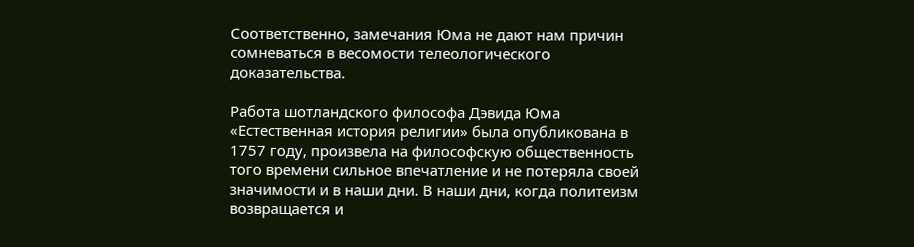Соответственно, замечания Юма не дают нам причин сомневаться в весомости телеологического доказательства.

Работа шотландского философа Дэвида Юма «Естественная история религии» была опубликована в 1757 году, произвела на философскую общественность того времени сильное впечатление и не потеряла своей значимости и в наши дни. В наши дни, когда политеизм возвращается и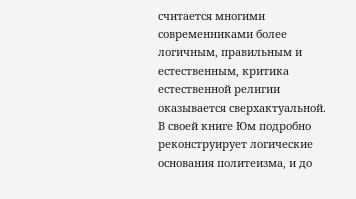считается многими современниками более логичным, правильным и естественным, критика естественной религии оказывается сверхактуальной.
В своей книге Юм подробно реконструирует логические основания политеизма, и до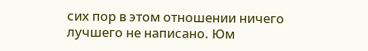сих пор в этом отношении ничего лучшего не написано. Юм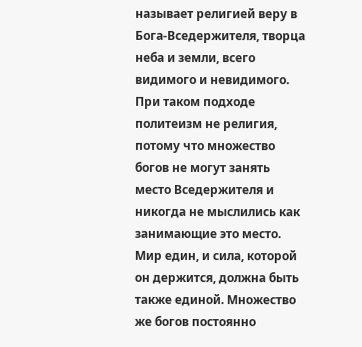называет религией веру в Бога-Вседержителя, творца неба и земли, всего видимого и невидимого. При таком подходе политеизм не религия, потому что множество богов не могут занять место Вседержителя и никогда не мыслились как занимающие это место.
Мир един, и сила, которой он держится, должна быть также единой. Множество же богов постоянно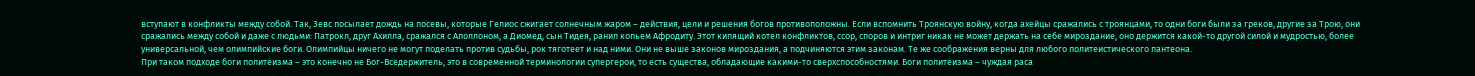вступают в конфликты между собой. Так, Зевс посылает дождь на посевы, которые Гелиос сжигает солнечным жаром – действия, цели и решения богов противоположны. Если вспомнить Троянскую войну, когда ахейцы сражались с троянцами, то одни боги были за греков, другие за Трою, они сражались между собой и даже с людьми: Патрокл, друг Ахилла, сражался с Аполлоном, а Диомед, сын Тидея, ранил копьем Афродиту. Этот кипящий котел конфликтов, ссор, споров и интриг никак не может держать на себе мироздание, оно держится какой-то другой силой и мудростью, более универсальной, чем олимпийские боги. Олимпийцы ничего не могут поделать против судьбы, рок тяготеет и над ними. Они не выше законов мироздания, а подчиняются этим законам. Те же соображения верны для любого политеистического пантеона.
При таком подходе боги политеизма – это конечно не Бог-Вседержитель, это в современной терминологии супергерои, то есть существа, обладающие какими-то сверхспособностями. Боги политеизма – чуждая раса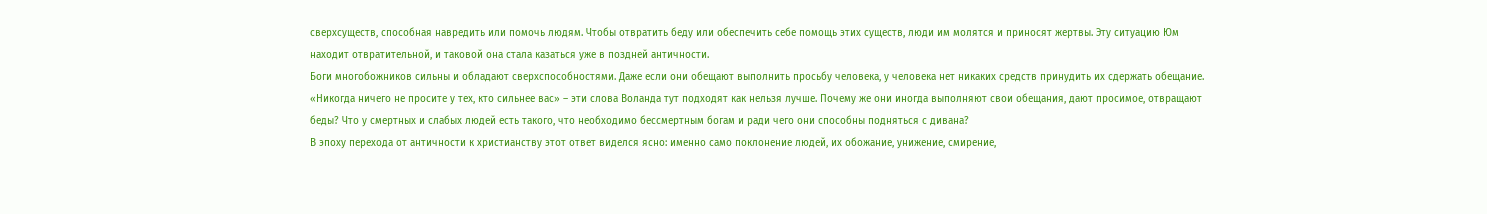сверхсуществ, способная навредить или помочь людям. Чтобы отвратить беду или обеспечить себе помощь этих существ, люди им молятся и приносят жертвы. Эту ситуацию Юм находит отвратительной, и таковой она стала казаться уже в поздней античности.
Боги многобожников сильны и обладают сверхспособностями. Даже если они обещают выполнить просьбу человека, у человека нет никаких средств принудить их сдержать обещание. «Никогда ничего не просите у тех, кто сильнее вас» – эти слова Воланда тут подходят как нельзя лучше. Почему же они иногда выполняют свои обещания, дают просимое, отвращают беды? Что у смертных и слабых людей есть такого, что необходимо бессмертным богам и ради чего они способны подняться с дивана?
В эпоху перехода от античности к христианству этот ответ виделся ясно: именно само поклонение людей, их обожание, унижение, смирение,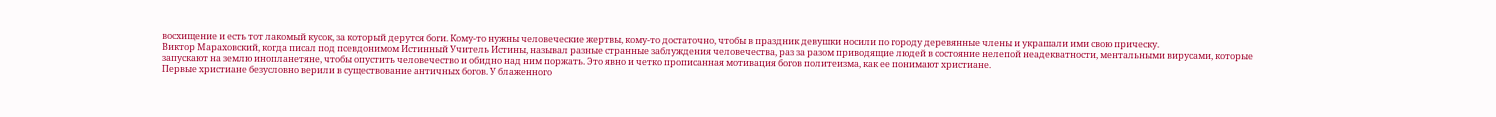восхищение и есть тот лакомый кусок, за который дерутся боги. Кому-то нужны человеческие жертвы, кому-то достаточно, чтобы в праздник девушки носили по городу деревянные члены и украшали ими свою прическу.
Виктор Мараховский, когда писал под псевдонимом Истинный Учитель Истины, называл разные странные заблуждения человечества, раз за разом приводящие людей в состояние нелепой неадекватности, ментальными вирусами, которые запускают на землю инопланетяне, чтобы опустить человечество и обидно над ним поржать. Это явно и четко прописанная мотивация богов политеизма, как ее понимают христиане.
Первые христиане безусловно верили в существование античных богов. У блаженного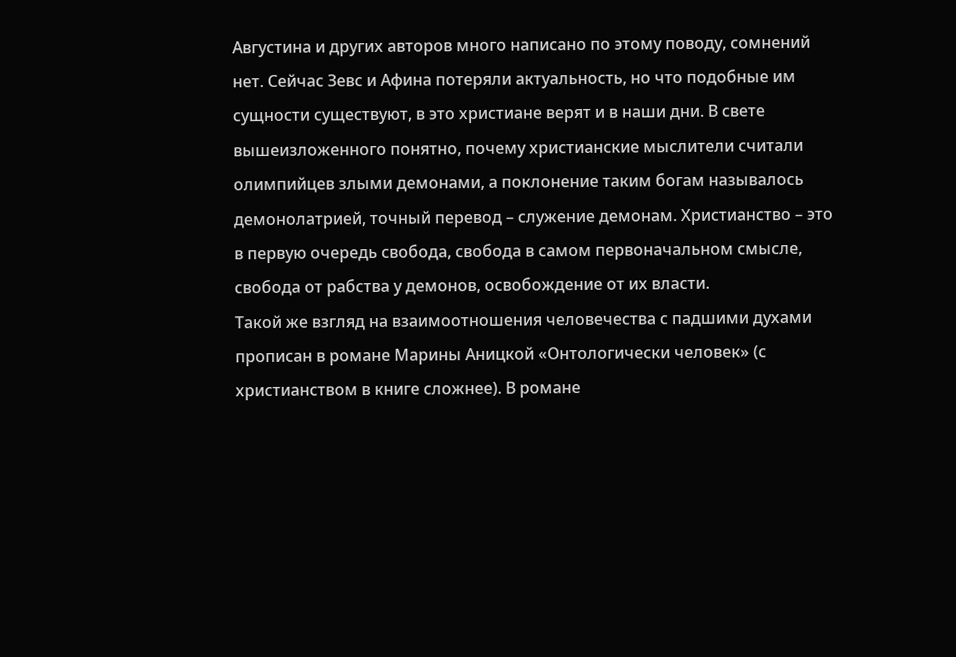Августина и других авторов много написано по этому поводу, сомнений нет. Сейчас Зевс и Афина потеряли актуальность, но что подобные им сущности существуют, в это христиане верят и в наши дни. В свете вышеизложенного понятно, почему христианские мыслители считали олимпийцев злыми демонами, а поклонение таким богам называлось демонолатрией, точный перевод – служение демонам. Христианство – это в первую очередь свобода, свобода в самом первоначальном смысле, свобода от рабства у демонов, освобождение от их власти.
Такой же взгляд на взаимоотношения человечества с падшими духами прописан в романе Марины Аницкой «Онтологически человек» (с христианством в книге сложнее). В романе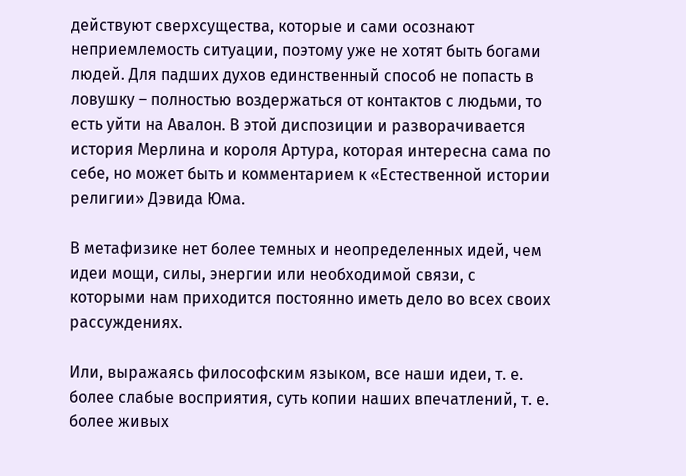действуют сверхсущества, которые и сами осознают неприемлемость ситуации, поэтому уже не хотят быть богами людей. Для падших духов единственный способ не попасть в ловушку – полностью воздержаться от контактов с людьми, то есть уйти на Авалон. В этой диспозиции и разворачивается история Мерлина и короля Артура, которая интересна сама по себе, но может быть и комментарием к «Естественной истории религии» Дэвида Юма.

В метафизике нет более темных и неопределенных идей, чем идеи мощи, силы, энергии или необходимой связи, с которыми нам приходится постоянно иметь дело во всех своих рассуждениях.

Или, выражаясь философским языком, все наши идеи, т. е. более слабые восприятия, суть копии наших впечатлений, т. е. более живых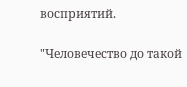восприятий.

"Человечество до такой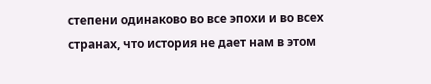степени одинаково во все эпохи и во всех странах, что история не дает нам в этом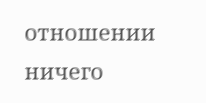отношении ничего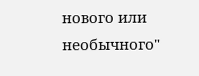нового или необычного"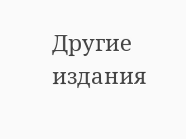Другие издания